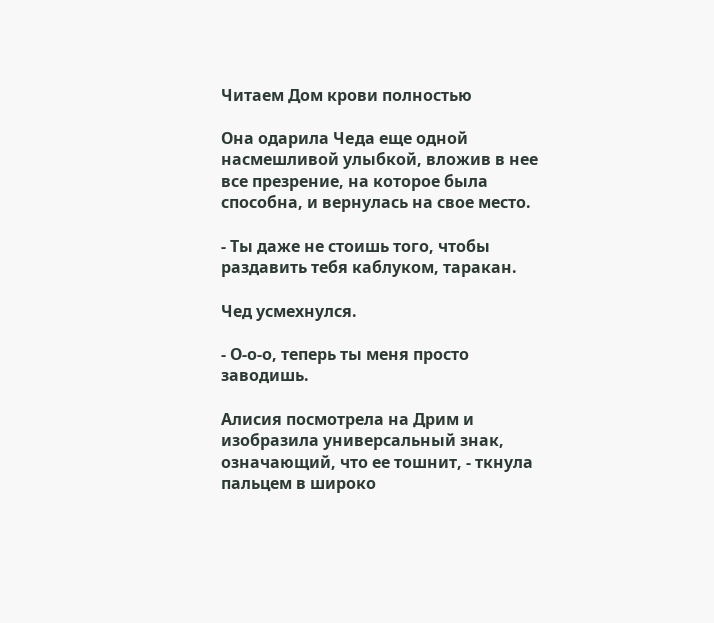Читаем Дом крови полностью

Она одарила Чeда еще одной насмешливой улыбкой, вложив в нее все презрение, на которое была способна, и вернулась на свое место.

- Ты даже не стоишь того, чтобы раздавить тебя каблуком, таракан.

Чед усмехнулся.

- О-о-о, теперь ты меня просто заводишь.

Алисия посмотрела на Дрим и изобразила универсальный знак, означающий, что ее тошнит, - ткнула пальцем в широко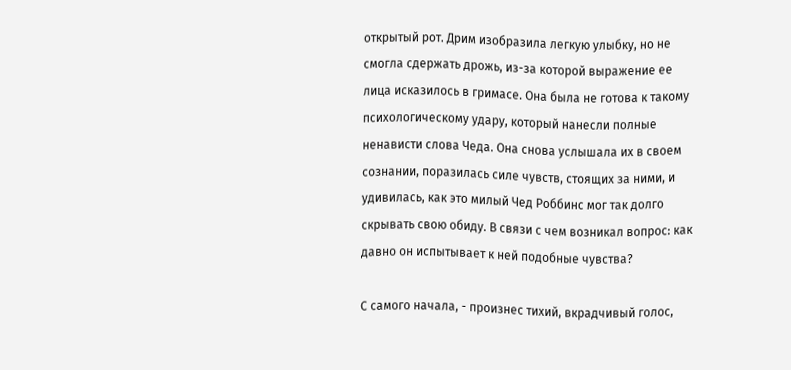открытый рот. Дрим изобразила легкую улыбку, но не смогла сдержать дрожь, из-за которой выражение ее лица исказилось в гримасе. Она была не готова к такому психологическому удару, который нанесли полные ненависти слова Чеда. Она снова услышала их в своем сознании, поразилась силе чувств, стоящих за ними, и удивилась, как это милый Чед Роббинс мог так долго скрывать свою обиду. В связи с чем возникал вопрос: как давно он испытывает к ней подобные чувства?

С самого начала, - произнес тихий, вкрадчивый голос,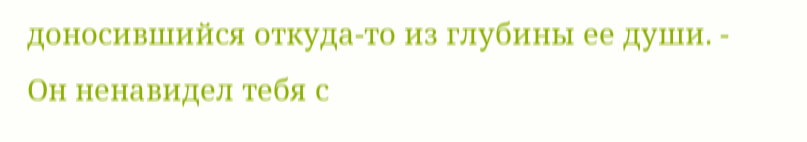доносившийся откуда-то из глубины ее души. - Он ненавидел тебя с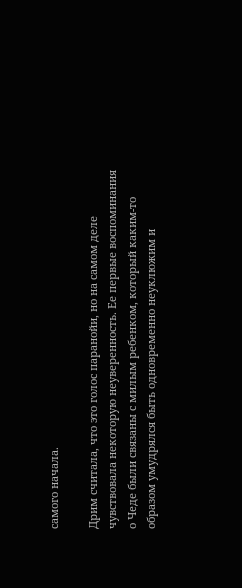самого начала.

Дрим считала, что это голос паранойи, но на самом деле чувствовала некоторую неуверенность. Ее первые воспоминания о Чeде были связаны с милым ребенком, который каким-то образом умудрялся быть одновременно неуклюжим и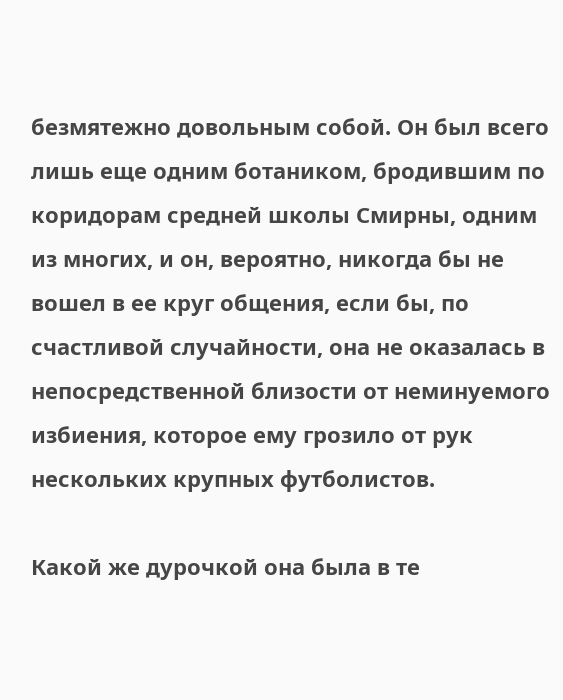безмятежно довольным собой. Он был всего лишь еще одним ботаником, бродившим по коридорам средней школы Смирны, одним из многих, и он, вероятно, никогда бы не вошел в ее круг общения, если бы, по счастливой случайности, она не оказалась в непосредственной близости от неминуемого избиения, которое ему грозило от рук нескольких крупных футболистов.

Какой же дурочкой она была в те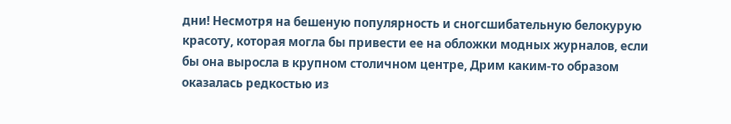дни! Несмотря на бешеную популярность и сногсшибательную белокурую красоту, которая могла бы привести ее на обложки модных журналов, если бы она выросла в крупном столичном центре, Дрим каким-то образом оказалась редкостью из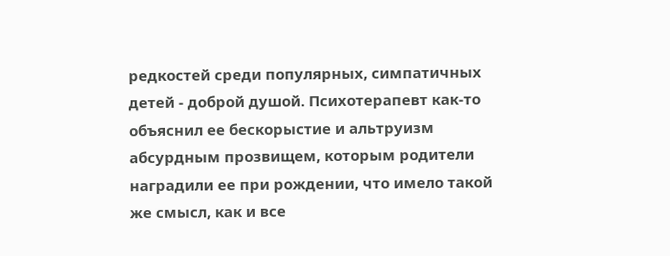редкостей среди популярных, симпатичных детей - доброй душой. Психотерапевт как-то объяснил ее бескорыстие и альтруизм абсурдным прозвищем, которым родители наградили ее при рождении, что имело такой же смысл, как и все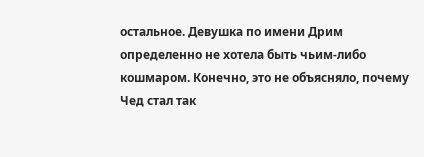остальное. Девушка по имени Дрим определенно не хотела быть чьим-либо кошмаром. Конечно, это не объясняло, почему Чед стал так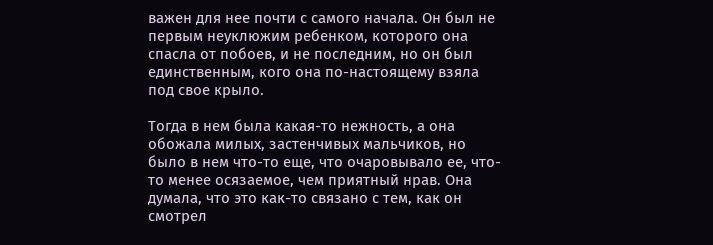важен для нее почти с самого начала. Он был не первым неуклюжим ребенком, которого она спасла от побоев, и не последним, но он был единственным, кого она по-настоящему взяла под свое крыло.

Тогда в нем была какая-то нежность, а она обожала милых, застенчивых мальчиков, но было в нем что-то еще, что очаровывало ее, что-то менее осязаемое, чем приятный нрав. Она думала, что это как-то связано с тем, как он смотрел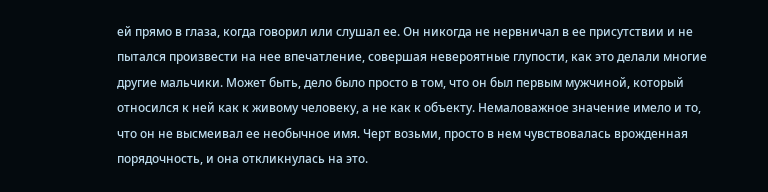ей прямо в глаза, когда говорил или слушал ее. Он никогда не нервничал в ее присутствии и не пытался произвести на нее впечатление, совершая невероятные глупости, как это делали многие другие мальчики. Может быть, дело было просто в том, что он был первым мужчиной, который относился к ней как к живому человеку, а не как к объекту. Немаловажное значение имело и то, что он не высмеивал ее необычное имя. Черт возьми, просто в нем чувствовалась врожденная порядочность, и она откликнулась на это.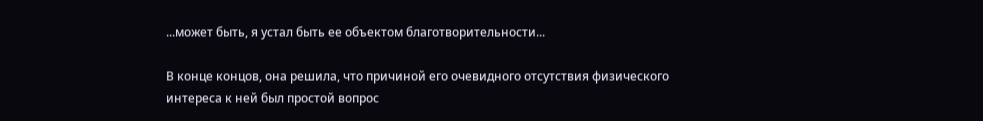...может быть, я устал быть ее объектом благотворительности...

В конце концов, она решила, что причиной его очевидного отсутствия физического интереса к ней был простой вопрос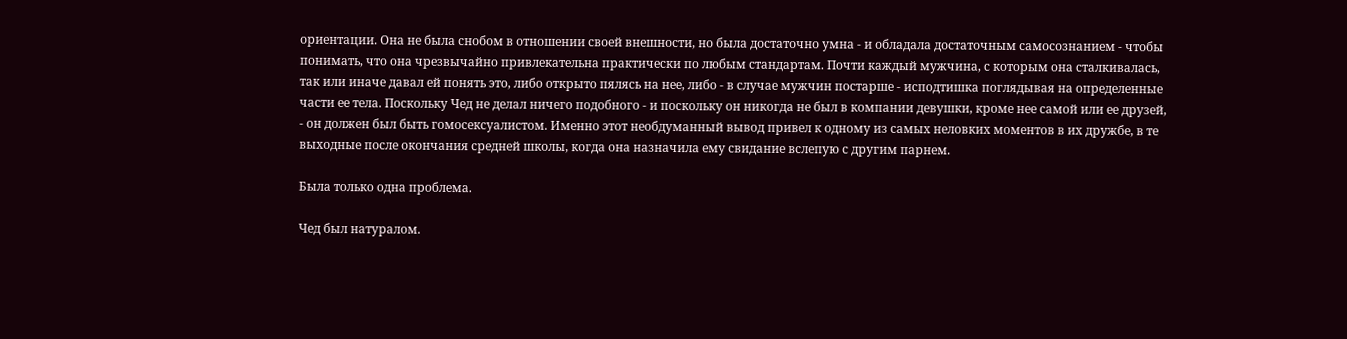ориентации. Она не была снобом в отношении своей внешности, но была достаточно умна - и обладала достаточным самосознанием - чтобы понимать, что она чрезвычайно привлекательна практически по любым стандартам. Почти каждый мужчина, с которым она сталкивалась, так или иначе давал ей понять это, либо открыто пялясь на нее, либо - в случае мужчин постарше - исподтишка поглядывая на определенные части ее тела. Поскольку Чед не делал ничего подобного - и поскольку он никогда не был в компании девушки, кроме нее самой или ее друзей, - он должен был быть гомосексуалистом. Именно этот необдуманный вывод привел к одному из самых неловких моментов в их дружбе, в те выходные после окончания средней школы, когда она назначила ему свидание вслепую с другим парнем.

Была только одна проблема.

Чед был натуралом.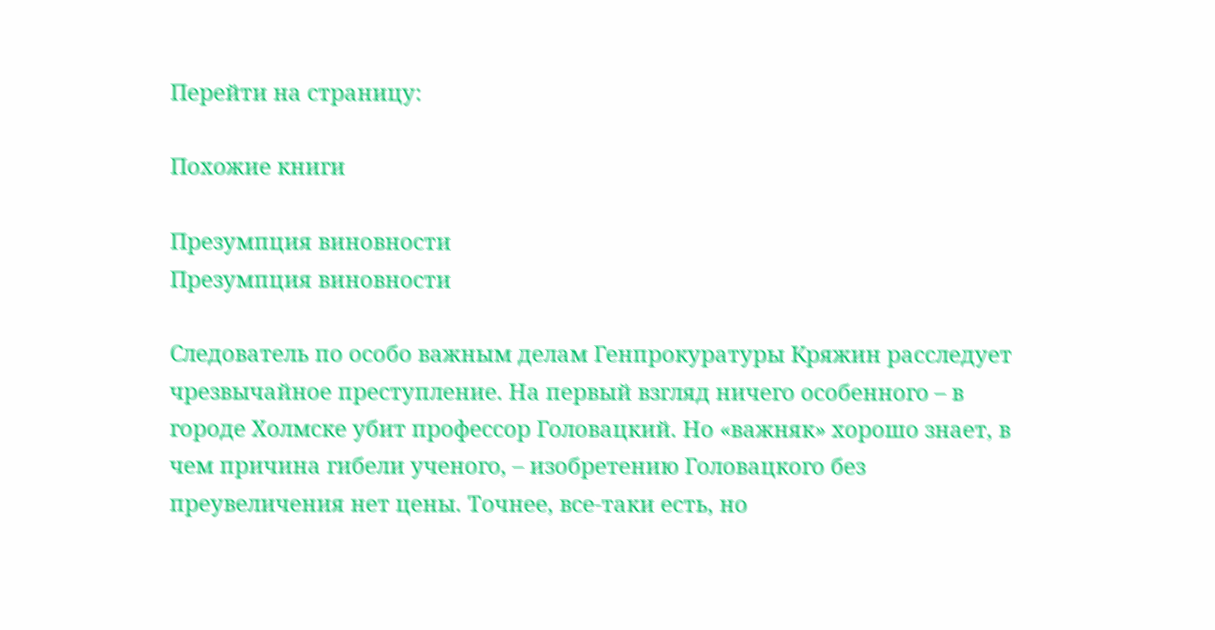Перейти на страницу:

Похожие книги

Презумпция виновности
Презумпция виновности

Следователь по особо важным делам Генпрокуратуры Кряжин расследует чрезвычайное преступление. На первый взгляд ничего особенного – в городе Холмске убит профессор Головацкий. Но «важняк» хорошо знает, в чем причина гибели ученого, – изобретению Головацкого без преувеличения нет цены. Точнее, все-таки есть, но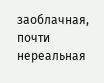заоблачная, почти нереальная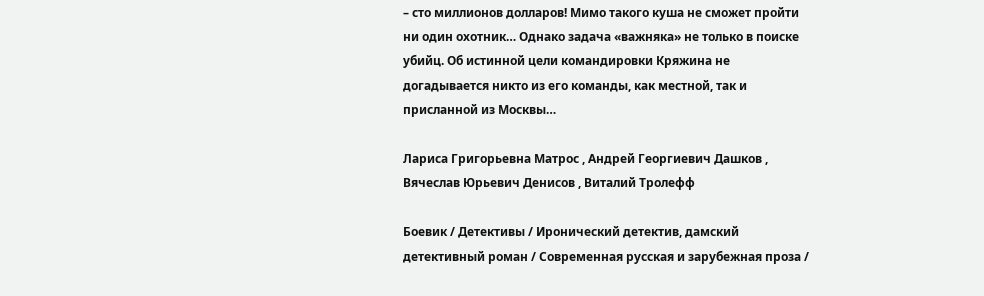– сто миллионов долларов! Мимо такого куша не сможет пройти ни один охотник… Однако задача «важняка» не только в поиске убийц. Об истинной цели командировки Кряжина не догадывается никто из его команды, как местной, так и присланной из Москвы…

Лариса Григорьевна Матрос , Андрей Георгиевич Дашков , Вячеслав Юрьевич Денисов , Виталий Тролефф

Боевик / Детективы / Иронический детектив, дамский детективный роман / Современная русская и зарубежная проза /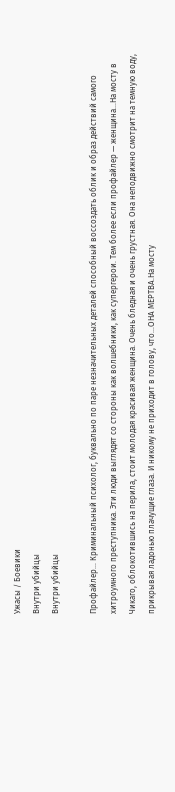Ужасы / Боевики
Внутри убийцы
Внутри убийцы

Профайлер… Криминальный психолог, буквально по паре незначительных деталей способный воссоздать облик и образ действий самого хитроумного преступника. Эти люди выглядят со стороны как волшебники, как супергерои. Тем более если профайлер — женщина…На мосту в Чикаго, облокотившись на перила, стоит молодая красивая женщина. Очень бледная и очень грустная. Она неподвижно смотрит на темную воду, прикрывая ладонью плачущие глаза. И никому не приходит в голову, что…ОНА МЕРТВА.На мосту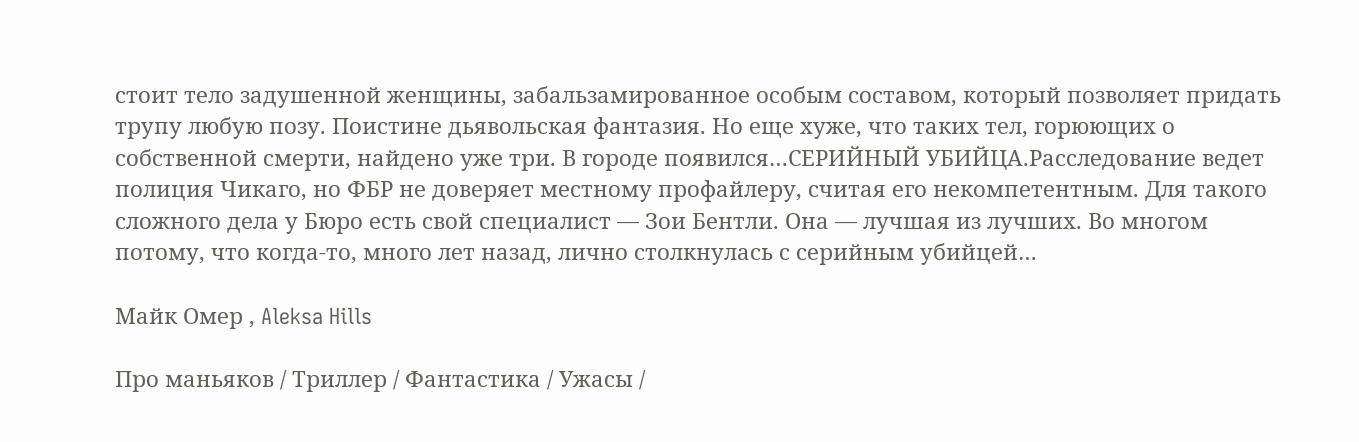стоит тело задушенной женщины, забальзамированное особым составом, который позволяет придать трупу любую позу. Поистине дьявольская фантазия. Но еще хуже, что таких тел, горюющих о собственной смерти, найдено уже три. В городе появился…СЕРИЙНЫЙ УБИЙЦА.Расследование ведет полиция Чикаго, но ФБР не доверяет местному профайлеру, считая его некомпетентным. Для такого сложного дела у Бюро есть свой специалист — Зои Бентли. Она — лучшая из лучших. Во многом потому, что когда-то, много лет назад, лично столкнулась с серийным убийцей…

Майк Омер , Aleksa Hills

Про маньяков / Триллер / Фантастика / Ужасы /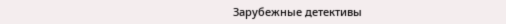Зарубежные детективы